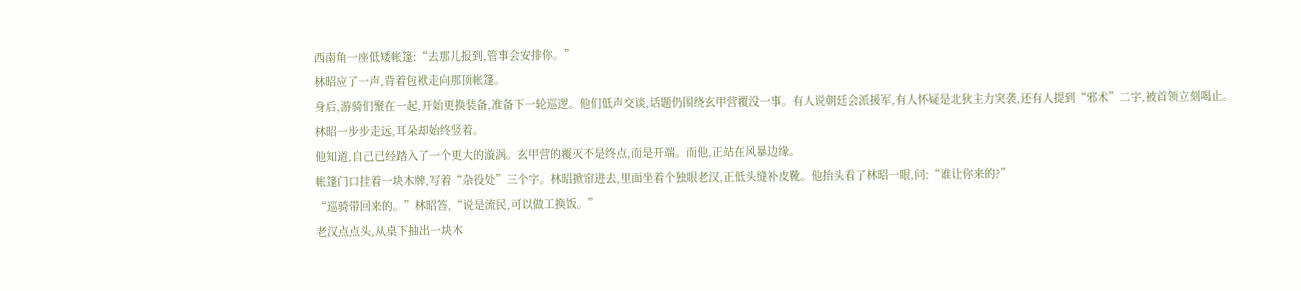西南角一座低矮帐篷:“去那儿报到,管事会安排你。”
林昭应了一声,背着包袱走向那顶帐篷。
身后,游骑们聚在一起,开始更换装备,准备下一轮巡逻。他们低声交谈,话题仍围绕玄甲营覆没一事。有人说朝廷会派援军,有人怀疑是北狄主力突袭,还有人提到“邪术”二字,被首领立刻喝止。
林昭一步步走远,耳朵却始终竖着。
他知道,自己已经踏入了一个更大的漩涡。玄甲营的覆灭不是终点,而是开端。而他,正站在风暴边缘。
帐篷门口挂着一块木牌,写着“杂役处”三个字。林昭掀帘进去,里面坐着个独眼老汉,正低头缝补皮靴。他抬头看了林昭一眼,问:“谁让你来的?”
“巡骑带回来的。”林昭答,“说是流民,可以做工换饭。”
老汉点点头,从桌下抽出一块木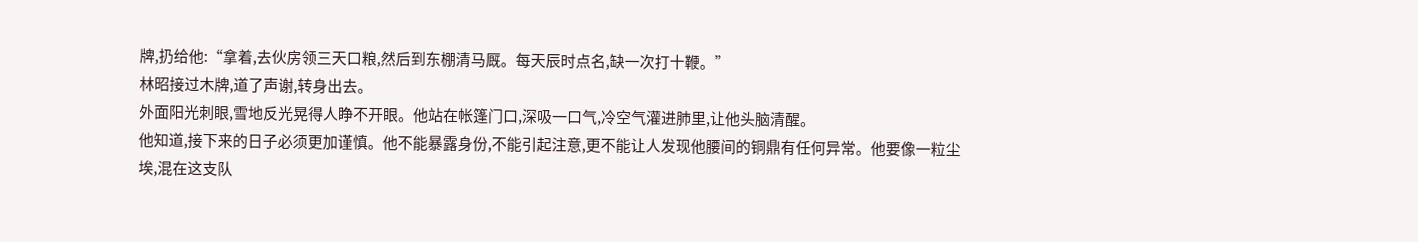牌,扔给他:“拿着,去伙房领三天口粮,然后到东棚清马厩。每天辰时点名,缺一次打十鞭。”
林昭接过木牌,道了声谢,转身出去。
外面阳光刺眼,雪地反光晃得人睁不开眼。他站在帐篷门口,深吸一口气,冷空气灌进肺里,让他头脑清醒。
他知道,接下来的日子必须更加谨慎。他不能暴露身份,不能引起注意,更不能让人发现他腰间的铜鼎有任何异常。他要像一粒尘埃,混在这支队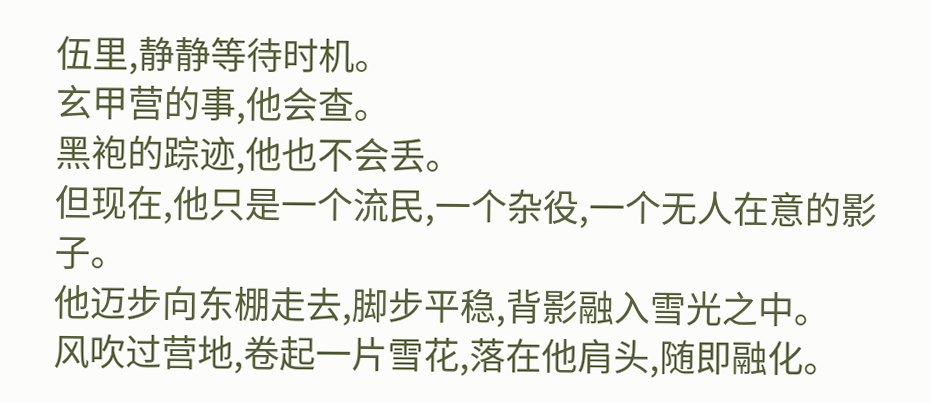伍里,静静等待时机。
玄甲营的事,他会查。
黑袍的踪迹,他也不会丢。
但现在,他只是一个流民,一个杂役,一个无人在意的影子。
他迈步向东棚走去,脚步平稳,背影融入雪光之中。
风吹过营地,卷起一片雪花,落在他肩头,随即融化。